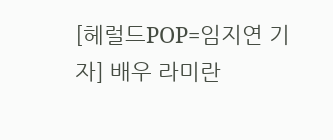[헤럴드POP=임지연 기자] 배우 라미란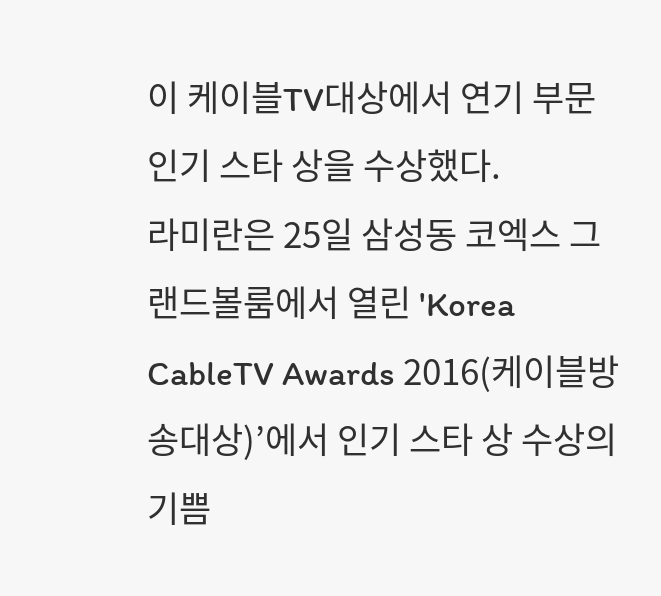이 케이블TV대상에서 연기 부문 인기 스타 상을 수상했다.
라미란은 25일 삼성동 코엑스 그랜드볼룸에서 열린 'Korea CableTV Awards 2016(케이블방송대상)’에서 인기 스타 상 수상의 기쁨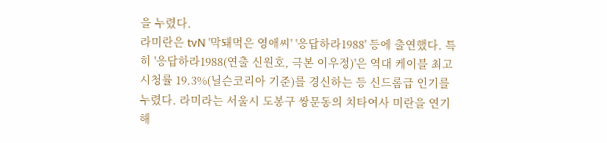을 누렸다.
라미란은 tvN '막돼먹은 영애씨' '응답하라1988' 등에 출연했다. 특히 '응답하라1988(연출 신원호, 극본 이우정)'은 역대 케이블 최고 시청률 19.3%(닐슨코리아 기준)를 경신하는 등 신드롬급 인기를 누렸다. 라미라는 서울시 도봉구 쌍문동의 치타여사 미란을 연기해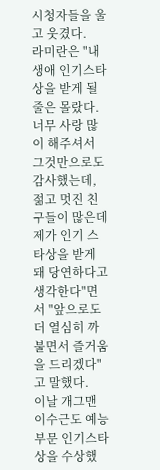시청자들을 울고 웃겼다.
라미란은 "내 생애 인기스타상을 받게 될 줄은 몰랐다. 너무 사랑 많이 해주셔서 그것만으로도 감사했는데, 젊고 멋진 친구들이 많은데 제가 인기 스타상을 받게 돼 당연하다고 생각한다"면서 "앞으로도 더 열심히 까불면서 즐거움을 드리겠다"고 말했다.
이날 개그맨 이수근도 예능 부문 인기스타 상을 수상했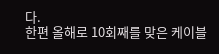다.
한편 올해로 10회째를 맞은 케이블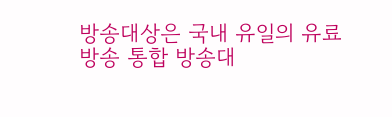방송대상은 국내 유일의 유료방송 통합 방송대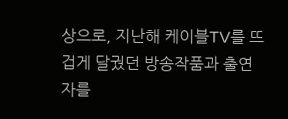상으로, 지난해 케이블TV를 뜨겁게 달궜던 방송작품과 출연자를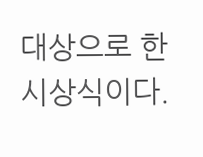대상으로 한 시상식이다.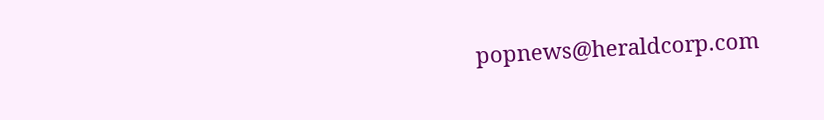popnews@heraldcorp.com